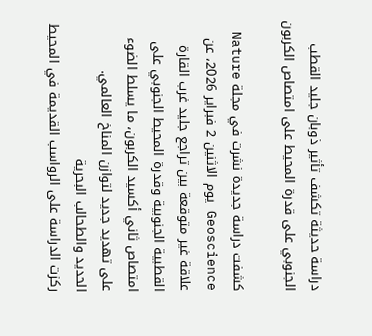دراسة حديثة تكشف تأثير ذوبان جليد القطب الجنوبي على قدرة المحيط على امتصاص الكربون

كشفت دراسة جديدة نشرت في مجلة Nature Geoscience يوم الاثنين 2 فبراير 2026، عن علاقة غير متوقعة بين تراجع جليد غرب القارة القطبية الجنوبية وقدرة المحيط الجنوبي على امتصاص ثاني أكسيد الكربون، ما يسلط الضوء على تهديد جديد لتوازن المناخ العالمي.
الحديد والطحالب البحرية
ركزت الدراسة على الرواسب القديمة في المحيط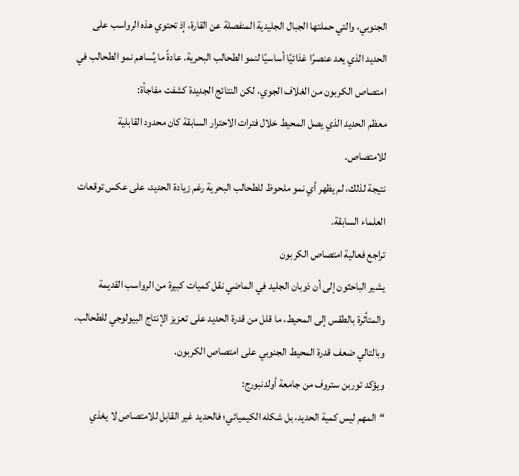الجنوبي، والتي حملتها الجبال الجليدية المنفصلة عن القارة، إذ تحتوي هذه الرواسب على الحديد الذي يعد عنصرًا غذائيًا أساسيًا لنمو الطحالب البحرية. عادةً ما يُساهم نمو الطحالب في امتصاص الكربون من الغلاف الجوي، لكن النتائج الجديدة كشفت مفاجأة:
معظم الحديد الذي يصل المحيط خلال فترات الاحترار السابقة كان محدود القابلية للامتصاص.
نتيجة لذلك، لم يظهر أي نمو ملحوظ للطحالب البحرية رغم زيادة الحديد، على عكس توقعات العلماء السابقة.
تراجع فعالية امتصاص الكربون
يشير الباحثون إلى أن ذوبان الجليد في الماضي نقل كميات كبيرة من الرواسب القديمة والمتأثرة بالطقس إلى المحيط، ما قلل من قدرة الحديد على تعزيز الإنتاج البيولوجي للطحالب، وبالتالي ضعف قدرة المحيط الجنوبي على امتصاص الكربون.
ويؤكد توربن ستروف من جامعة أولدنبورج:
“المهم ليس كمية الحديد، بل شكله الكيميائي؛ فالحديد غير القابل للامتصاص لا يغذي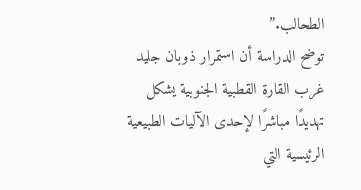الطحالب.”
توضح الدراسة أن استمرار ذوبان جليد غرب القارة القطبية الجنوبية يشكل تهديدًا مباشرًا لإحدى الآليات الطبيعية الرئيسية التي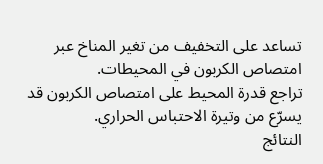تساعد على التخفيف من تغير المناخ عبر امتصاص الكربون في المحيطات.
تراجع قدرة المحيط على امتصاص الكربون قد يسرّع من وتيرة الاحتباس الحراري.
النتائج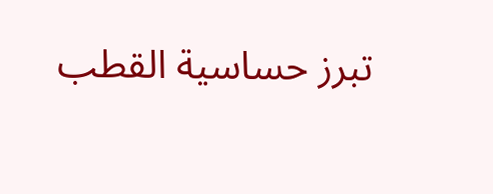تبرز حساسية القطب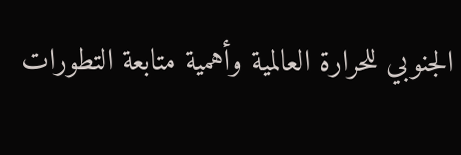الجنوبي للحرارة العالمية وأهمية متابعة التطورات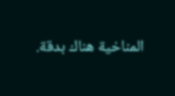المناخية هناك بدقة.